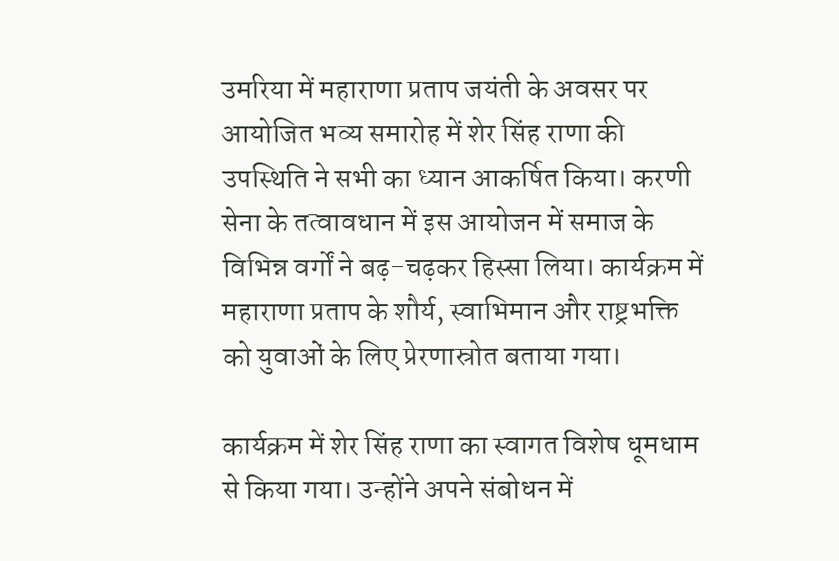उमरिया में महाराणा प्रताप जयंती के अवसर पर आयोजित भव्य समारोह में शेर सिंह राणा की उपस्थिति ने सभी का ध्यान आकर्षित किया। करणी सेना के तत्वावधान में इस आयोजन में समाज के विभिन्न वर्गों ने बढ़-चढ़कर हिस्सा लिया। कार्यक्रम में महाराणा प्रताप के शौर्य, स्वाभिमान और राष्ट्रभक्ति को युवाओं के लिए प्रेरणास्रोत बताया गया।

कार्यक्रम में शेर सिंह राणा का स्वागत विशेष धूमधाम से किया गया। उन्होंने अपने संबोधन में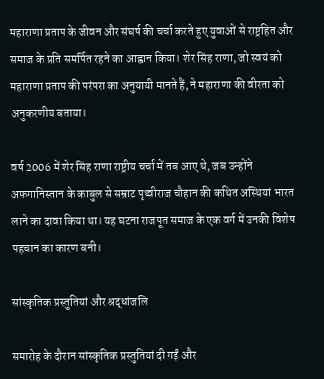महाराणा प्रताप के जीवन और संघर्ष की चर्चा करते हुए युवाओं से राष्ट्रहित और समाज के प्रति समर्पित रहने का आह्वान किया। शेर सिंह राणा, जो स्वयं को महाराणा प्रताप की परंपरा का अनुयायी मानते हैं, ने महाराणा की वीरता को अनुकरणीय बताया।

वर्ष 2006 में शेर सिंह राणा राष्ट्रीय चर्चा में तब आए थे, जब उन्होंने अफगानिस्तान के काबुल से सम्राट पृथ्वीराज चौहान की कथित अस्थियां भारत लाने का दावा किया था। यह घटना राजपूत समाज के एक वर्ग में उनकी विशेष पहचान का कारण बनी।

सांस्कृतिक प्रस्तुतियां और श्रद्धांजलि

समारोह के दौरान सांस्कृतिक प्रस्तुतियां दी गईं और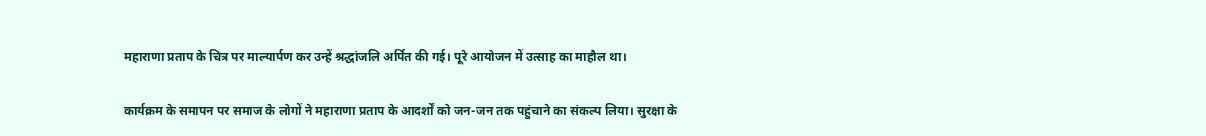महाराणा प्रताप के चित्र पर माल्यार्पण कर उन्हें श्रद्धांजलि अर्पित की गई। पूरे आयोजन में उत्साह का माहौल था।

कार्यक्रम के समापन पर समाज के लोगों ने महाराणा प्रताप के आदर्शों को जन-जन तक पहुंचाने का संकल्प लिया। सुरक्षा के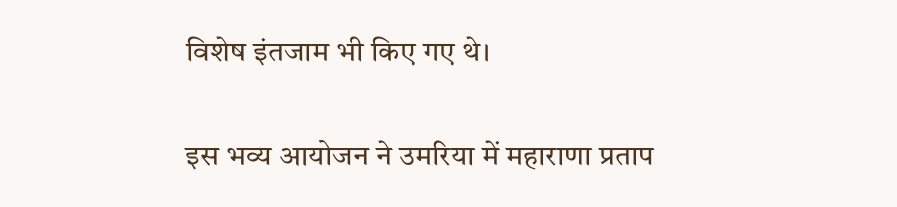विशेष इंतजाम भी किए गए थे।

इस भव्य आयोजन ने उमरिया में महाराणा प्रताप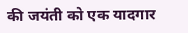की जयंती को एक यादगार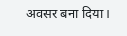अवसर बना दिया।